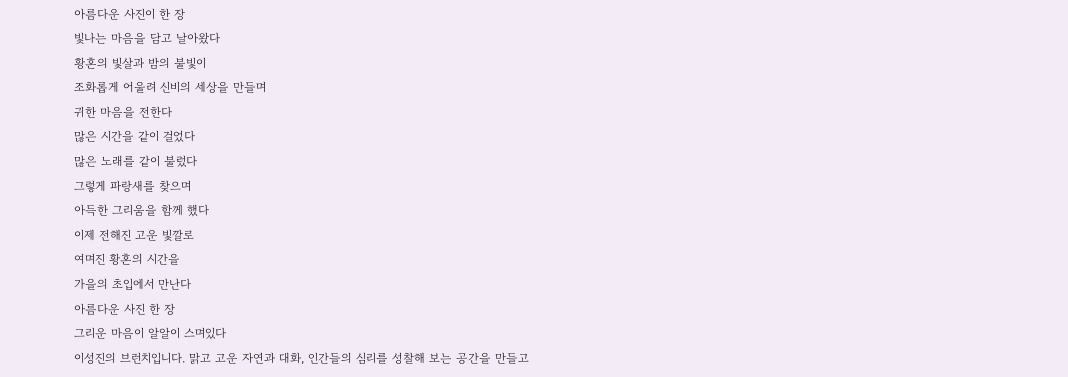아름다운 사진이 한 장
빛나는 마음을 담고 날아왔다
황혼의 빛살과 밤의 불빛이
조화롭게 어울려 신비의 세상을 만들며
귀한 마음을 전한다
많은 시간을 같이 걸었다
많은 노래를 같이 불렀다
그렇게 파랑새를 찾으며
아득한 그리움을 함께 했다
이제 전해진 고운 빛깔로
여며진 황혼의 시간을
가을의 초입에서 만난다
아름다운 사진 한 장
그리운 마음이 알알이 스며있다
이성진의 브런치입니다. 맑고 고운 자연과 대화, 인간들의 심리를 성찰해 보는 공간을 만들고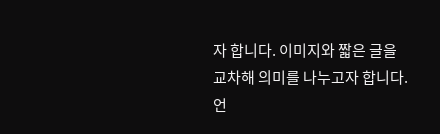자 합니다. 이미지와 짧은 글을 교차해 의미를 나누고자 합니다. 언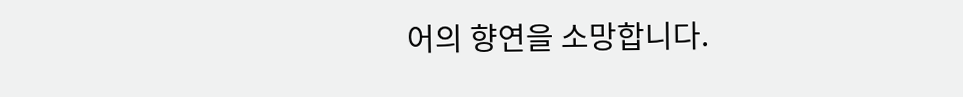어의 향연을 소망합니다.